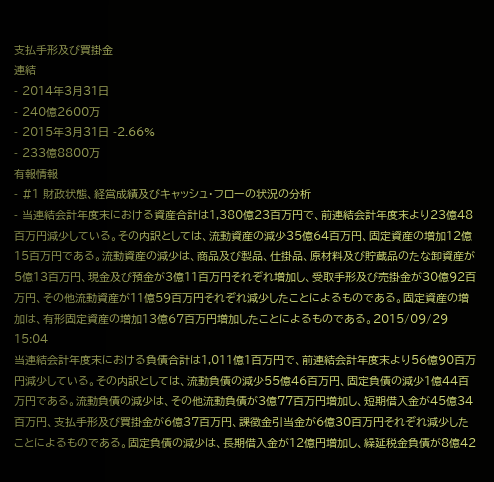支払手形及び買掛金
連結
- 2014年3月31日
- 240億2600万
- 2015年3月31日 -2.66%
- 233億8800万
有報情報
- #1 財政状態、経営成績及びキャッシュ・フローの状況の分析
- 当連結会計年度末における資産合計は1,380億23百万円で、前連結会計年度末より23億48百万円減少している。その内訳としては、流動資産の減少35億64百万円、固定資産の増加12億15百万円である。流動資産の減少は、商品及び製品、仕掛品、原材料及び貯蔵品のたな卸資産が5億13百万円、現金及び預金が3億11百万円それぞれ増加し、受取手形及び売掛金が30億92百万円、その他流動資産が11億59百万円それぞれ減少したことによるものである。固定資産の増加は、有形固定資産の増加13億67百万円増加したことによるものである。2015/09/29 15:04
当連結会計年度末における負債合計は1,011億1百万円で、前連結会計年度末より56億90百万円減少している。その内訳としては、流動負債の減少55億46百万円、固定負債の減少1億44百万円である。流動負債の減少は、その他流動負債が3億77百万円増加し、短期借入金が45億34百万円、支払手形及び買掛金が6億37百万円、課徴金引当金が6億30百万円それぞれ減少したことによるものである。固定負債の減少は、長期借入金が12億円増加し、繰延税金負債が8億42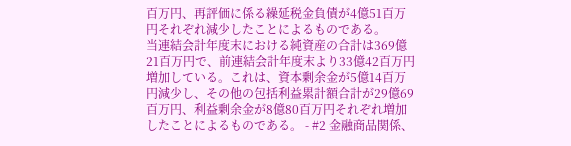百万円、再評価に係る繰延税金負債が4億51百万円それぞれ減少したことによるものである。
当連結会計年度末における純資産の合計は369億21百万円で、前連結会計年度末より33億42百万円増加している。これは、資本剰余金が5億14百万円減少し、その他の包括利益累計額合計が29億69百万円、利益剰余金が8億80百万円それぞれ増加したことによるものである。 - #2 金融商品関係、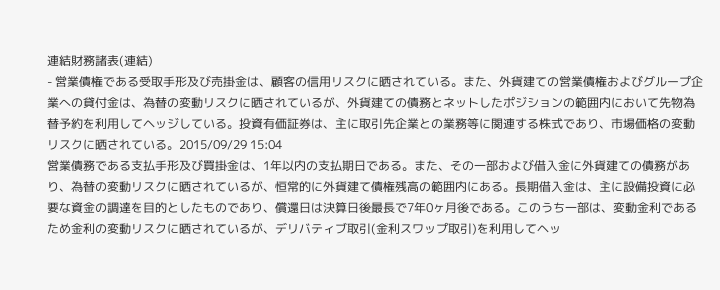連結財務諸表(連結)
- 営業債権である受取手形及び売掛金は、顧客の信用リスクに晒されている。また、外貨建ての営業債権およびグループ企業への貸付金は、為替の変動リスクに晒されているが、外貨建ての債務とネットしたポジションの範囲内において先物為替予約を利用してヘッジしている。投資有価証券は、主に取引先企業との業務等に関連する株式であり、市場価格の変動リスクに晒されている。2015/09/29 15:04
営業債務である支払手形及び買掛金は、1年以内の支払期日である。また、その一部および借入金に外貨建ての債務があり、為替の変動リスクに晒されているが、恒常的に外貨建て債権残高の範囲内にある。長期借入金は、主に設備投資に必要な資金の調達を目的としたものであり、償還日は決算日後最長で7年0ヶ月後である。このうち一部は、変動金利であるため金利の変動リスクに晒されているが、デリバティブ取引(金利スワップ取引)を利用してヘッ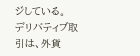ジしている。
デリバティブ取引は、外貨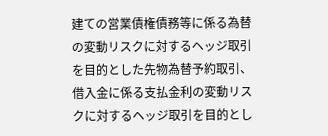建ての営業債権債務等に係る為替の変動リスクに対するヘッジ取引を目的とした先物為替予約取引、借入金に係る支払金利の変動リスクに対するヘッジ取引を目的とし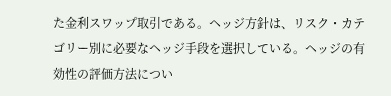た金利スワップ取引である。ヘッジ方針は、リスク・カテゴリー別に必要なヘッジ手段を選択している。ヘッジの有効性の評価方法につい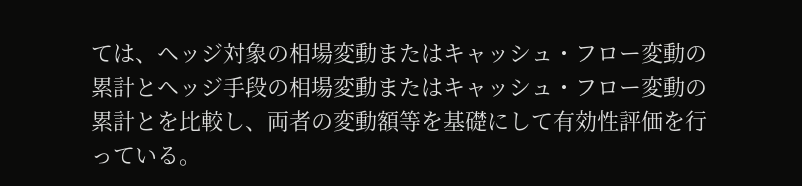ては、ヘッジ対象の相場変動またはキャッシュ・フロー変動の累計とヘッジ手段の相場変動またはキャッシュ・フロー変動の累計とを比較し、両者の変動額等を基礎にして有効性評価を行っている。